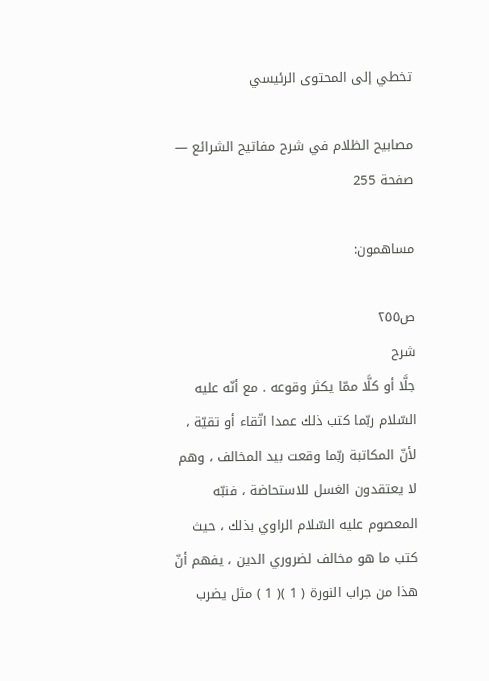تخطي إلى المحتوى الرئيسي

مصابيح الظلام في شرح مفاتيح الشرائع — صفحة 255

مساهمون:

ص٢٥٥
شرح
جلَّا أو كلَّا ممّا يكثر وقوعه . مع أنّه عليه السّلام ربّما كتب ذلك عمدا اتّقاء أو تقيّة ، لأنّ المكاتبة ربّما وقعت بيد المخالف ، وهم لا يعتقدون الغسل للاستحاضة ، فنبّه المعصوم عليه السّلام الراوي بذلك ، حيث كتب ما هو مخالف لضروري الدين ، يفهم أنّ هذا من جراب النورة ( 1 )( 1 ) مثل يضرب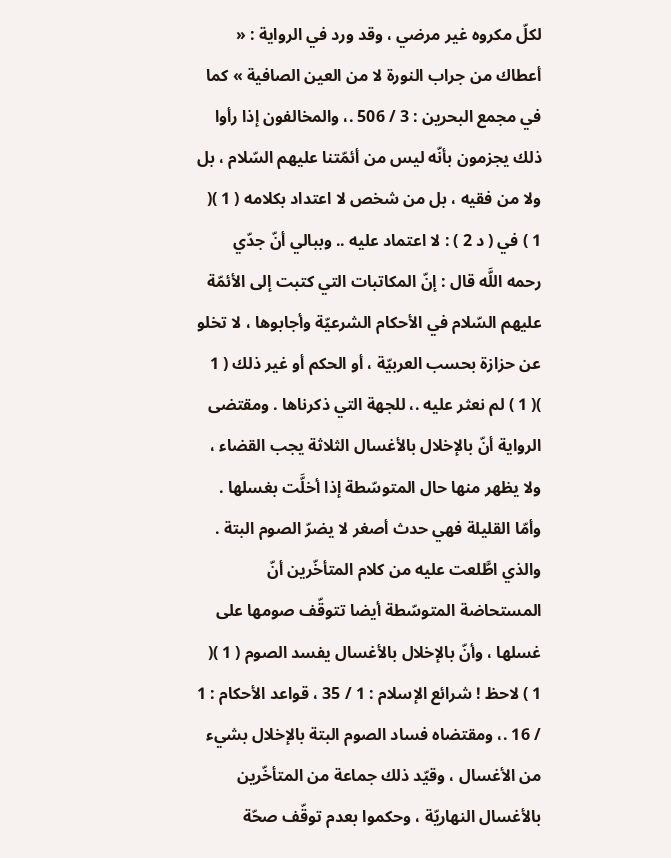لكلّ مكروه غير مرضي ، وقد ورد في الرواية : « أعطاك من جراب النورة لا من العين الصافية » كما في مجمع البحرين : 3 / 506 .، والمخالفون إذا رأوا ذلك يجزمون بأنّه ليس من أئمّتنا عليهم السّلام ، بل ولا من فقيه ، بل من شخص لا اعتداد بكلامه ( 1 )( 1 ) في ( د 2 ) : لا اعتماد عليه .. وببالي أنّ جدّي رحمه اللَّه قال : إنّ المكاتبات التي كتبت إلى الأئمّة عليهم السّلام في الأحكام الشرعيّة وأجابوها ، لا تخلو عن حزازة بحسب العربيّة ، أو الحكم أو غير ذلك ( 1 )( 1 ) لم نعثر عليه .، للجهة التي ذكرناها . ومقتضى الرواية أنّ بالإخلال بالأغسال الثلاثة يجب القضاء ، ولا يظهر منها حال المتوسّطة إذا أخلَّت بغسلها . وأمّا القليلة فهي حدث أصغر لا يضرّ الصوم البتة . والذي اطَّلعت عليه من كلام المتأخّرين أنّ المستحاضة المتوسّطة أيضا تتوقّف صومها على غسلها ، وأنّ بالإخلال بالأغسال يفسد الصوم ( 1 )( 1 ) لاحظ ! شرائع الإسلام : 1 / 35 ، قواعد الأحكام : 1 / 16 .، ومقتضاه فساد الصوم البتة بالإخلال بشيء من الأغسال ، وقيّد ذلك جماعة من المتأخّرين بالأغسال النهاريّة ، وحكموا بعدم توقّف صحّة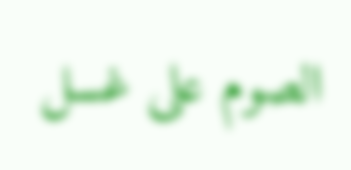الصوم على غسل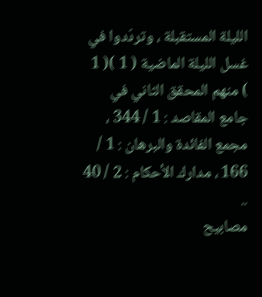الليلة المستقبلة ، وتردّدوا في غسل الليلة الماضية ( 1 )( 1 ) منهم المحقق الثاني في جامع المقاصد : 1 / 344 ، مجمع الفائدة والبرهان : 1 / 166 ، مدارك الأحكام : 2 / 40 ..
مصابيح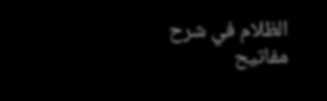الظلام في شرح مفاتيح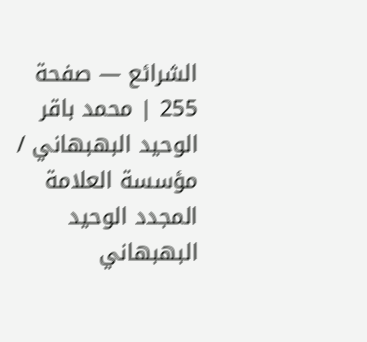الشرائع — صفحة 255 | محمد باقر الوحيد البهبهاني / مؤسسة العلامة المجدد الوحيد البهبهاني